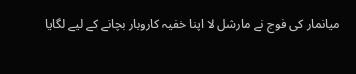میانمار کی فوج نے مارشل لا اپنا خفیہ کاروبار بچانے کے لیے لگایا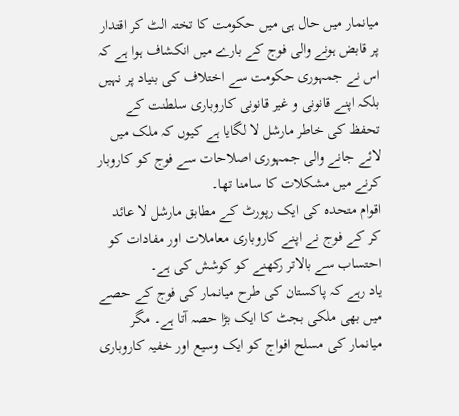میانمار میں حال ہی میں حکومت کا تختہ الٹ کر اقتدار پر قابض ہونے والی فوج کے بارے میں انکشاف ہوا ہے کہ اس نے جمہوری حکومت سے اختلاف کی بنیاد پر نہیں بلکہ اپنے قانونی و غیر قانونی کاروباری سلطنت کے تحفظ کی خاطر مارشل لا لگایا ہے کیوں کہ ملک میں لائے جانے والی جمہوری اصلاحات سے فوج کو کاروبار کرنے میں مشکلات کا سامنا تھا۔
اقوام متحدہ کی ایک رپورٹ کے مطابق مارشل لا عائد کر کے فوج نے اپنے کاروباری معاملات اور مفادات کو احتساب سے بالاتر رکھنے کو کوشش کی ہے۔
یاد رہے کہ پاکستان کی طرح میانمار کی فوج کے حصے میں بھی ملکی بجٹ کا ایک بڑا حصہ آتا ہے۔ مگر میانمار کی مسلح افواج کو ایک وسیع اور خفیہ کاروباری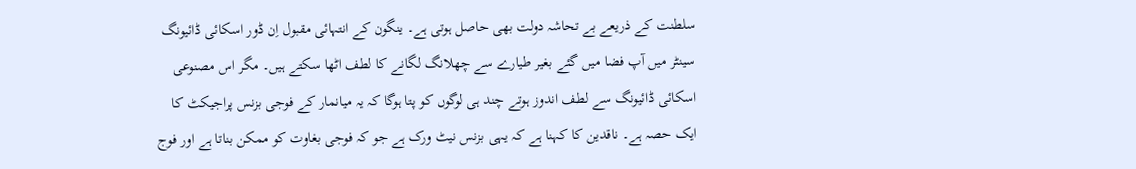سلطنت کے ذریعے بے تحاشہ دولت بھی حاصل ہوتی ہے۔ ینگون کے انتہائی مقبول اِن ڈور اسکائی ڈائیونگ سینٹر میں آپ فضا میں گئے بغیر طیارے سے چھلانگ لگانے کا لطف اٹھا سکتے ہیں۔ مگر اس مصنوعی اسکائی ڈائیونگ سے لطف اندوز ہوتے چند ہی لوگوں کو پتا ہوگا کہ یہ میانمار کے فوجی بزنس پراجیکٹ کا ایک حصہ ہے۔ ناقدین کا کہنا ہے کہ یہی بزنس نیٹ ورک ہے جو کہ فوجی بغاوت کو ممکن بناتا ہے اور فوج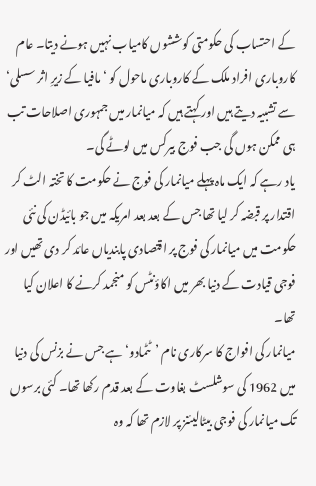کے احتساب کی حکومتی کوششوں کامیاب نہیں ہونے دیتا۔ عام کاروباری افراد ملک کے کاروباری ماحول کو ‘مافیا کے زیرِ اثر سسلی‘ سے تشبیہ دیتے ہیں اور کہتے ہیں کہ میانمار میں جمہوری اصلاحات تب ہی ممکن ہوں گی جب فوج بیرکس میں لوٹے گی۔
یاد رہے کہ ایک ماہ پہلے میانمار کی فوج نے حکومت کا تختہ الٹ کر اقتدار پر قبضہ کر لیا تھا جس کے بعد بعد امریکہ میں جو بائیڈن کی نئی حکومت میں میانمار کی فوج پر اقتصادی پابندیاں عائد کر دی تھیں اور فوجی قیادت کے دنیا بھر میں اکاؤنٹس کو منجمد کرنے کا اعلان کیا تھا۔
میانمار کی افواج کا سرکاری نام ’ٹٹمادو‘ ہے جس نے بزنس کی دنیا میں 1962 کی سوشلسٹ بغاوت کے بعد قدم رکھا تھا۔ کئی برسوں تک میانمار کی فوجی بیٹالیئنز پر لازم تھا کہ وہ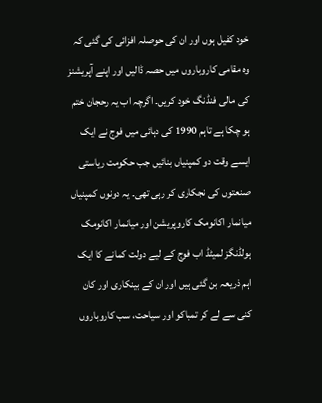خود کفیل ہوں اور ان کی حوصلہ افزائی کی گئی کہ وہ مقامی کاروباروں میں حصہ ڈالیں اور اپنے آپریشنز کی مالی فنڈنگ خود کریں۔ اگرچہ اب یہ رحجان ختم ہو چکا ہے تاہم 1990 کی دہائی میں فوج نے ایک ایسے وقت دو کمپنیاں بنائیں جب حکومت ریاستی صنعتوں کی نجکاری کر رہی تھی۔ یہ دونوں کمپنیاں میانمار اکانومک کاروپریشن اور میانمار اکانومک ہولڈنگز لمیٹڈ اب فوج کے لیے دولت کمانے کا ایک اہم ذریعہ بن گئی ہیں اور ان کے بینکاری اور کان کنی سے لے کر تمباکو اور سیاحت، سب کاروباروں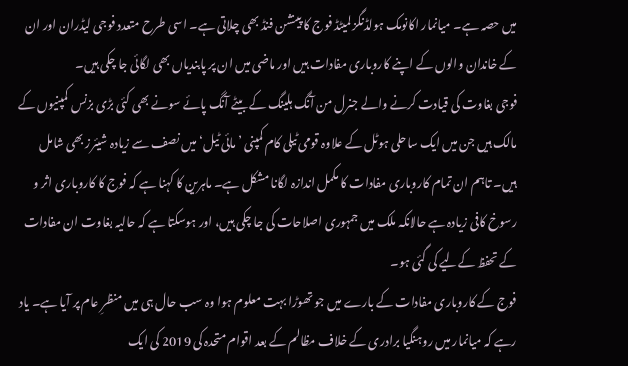میں حصہ ہے۔ میانمار اکانومک ہولڈنگز لمیٹڈ فوج کا پینشن فنڈ بھی چلاتی ہے۔ اسی طرح متعدد فوجی لیڈران اور ان کے خاندان والوں کے اپنے کاروباری مفادات ہیں اور ماضی میں ان پر پابندیاں بھی لگائی جا چکی ہیں۔
فوجی بغاوت کی قیادت کرنے والے جنرل من آنگ ہلینگ کے بیٹے آنگ پائے سونے بھی کئی بڑی بزنس کمپنیوں کے مالک ہیں جن میں ایک ساحلی ہوٹل کے علاوہ قومی ٹیلی کام کمپنی ’مائی ٹیل‘ میں نصف سے زیادہ شیئرز بھی شامل ہیں۔ تاہم ان تمام کاروباری مفادات کا مکمل اندازہ لگانا مشکل ہے۔ ماہرین کا کہنا ہے کہ فوج کا کاروباری اثر و رسوخ کافی زیادہ ہے حالانکہ ملک میں جمہوری اصلاحات کی جا چکی ہیں، اور ہوسکتا ہے کہ حالیہ بغاوت ان مفادات کے تحفظ کےلیے کی گئی ہو۔
فوج کے کاروباری مفادات کے بارے میں جو تھوڑا بہت معلوم ہوا وہ سب حال ہی میں منظرِ عام پر آیا ہے۔ یاد رہے کہ میانمار میں روہنگیا برادری کے خلاف مظالم کے بعد اقوام متحدہ کی 2019 کی ایک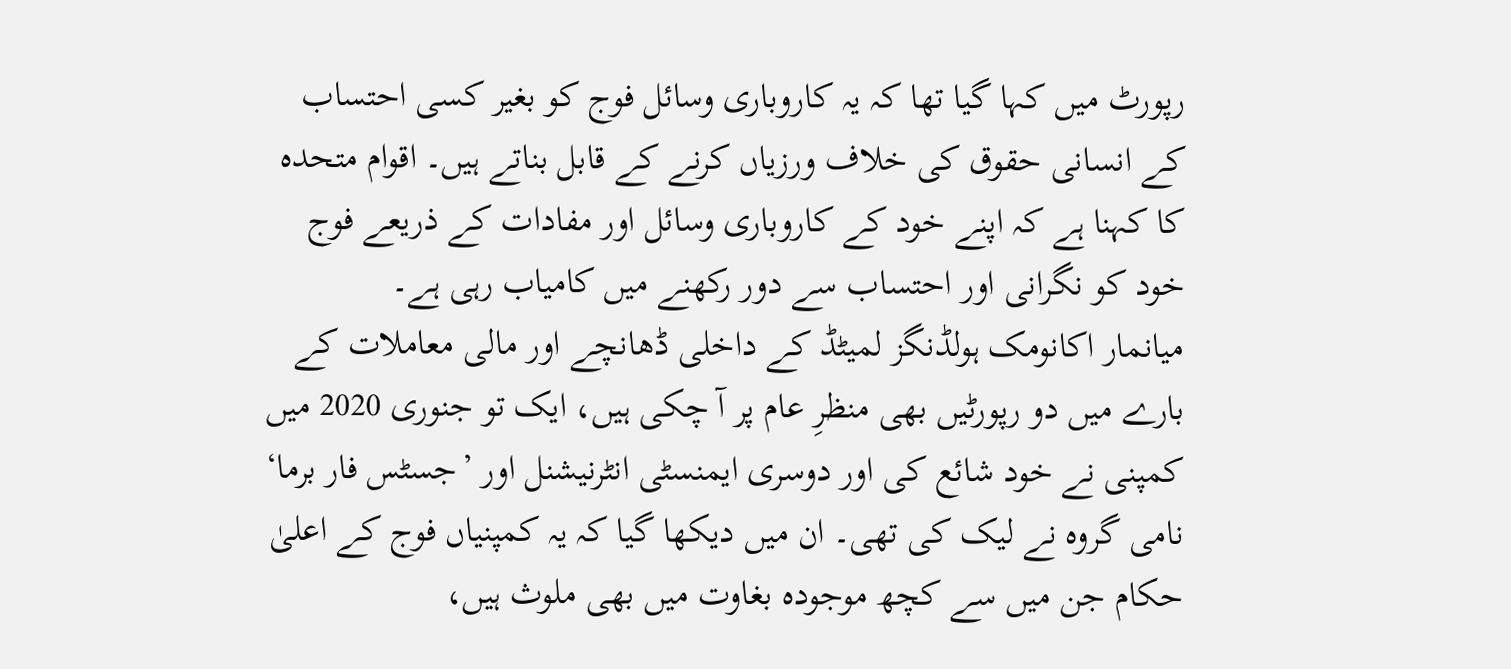رپورٹ میں کہا گیا تھا کہ یہ کاروباری وسائل فوج کو بغیر کسی احتساب کے انسانی حقوق کی خلاف ورزیاں کرنے کے قابل بناتے ہیں۔ اقوام متحدہ کا کہنا ہے کہ اپنے خود کے کاروباری وسائل اور مفادات کے ذریعے فوج خود کو نگرانی اور احتساب سے دور رکھنے میں کامیاب رہی ہے۔
میانمار اکانومک ہولڈنگز لمیٹڈ کے داخلی ڈھانچے اور مالی معاملات کے بارے میں دو رپورٹیں بھی منظرِ عام پر آ چکی ہیں، ایک تو جنوری 2020 میں کمپنی نے خود شائع کی اور دوسری ایمنسٹی انٹرنیشنل اور ’جسٹس فار برما‘ نامی گروہ نے لیک کی تھی۔ ان میں دیکھا گیا کہ یہ کمپنیاں فوج کے اعلیٰ حکام جن میں سے کچھ موجودہ بغاوت میں بھی ملوث ہیں،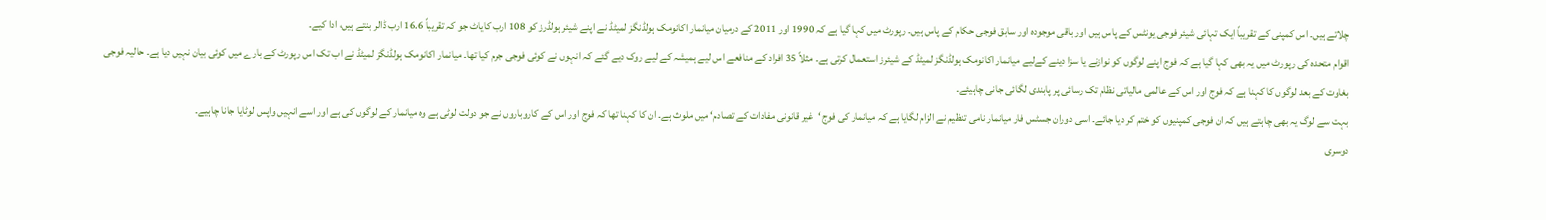چلاتے ہیں۔ اس کمپنی کے تقریباً ایک تہائی شیئر فوجی یونٹس کے پاس ہیں اور باقی موجودہ اور سابق فوجی حکام کے پاس ہیں۔ رپورٹ میں کہا گیا ہے کہ 1990 اور 2011 کے درمیان میانمار اکانومک ہولڈنگز لمیٹڈ نے اپنے شیئر ہولڈرز کو 108 ارب کایاٹ جو کہ تقریباً 16.6 ارب ڈالر بنتے ہیں، ادا کیے۔
اقوام متحدہ کی رپورٹ میں یہ بھی کہا گیا ہے کہ فوج اپنے لوگوں کو نوازنے یا سزا دینے کےلیے میانمار اکانومک ہولڈنگز لمیٹڈ کے شیئرز استعمال کرتی ہے۔ مثلاً 35 افراد کے منافعے اس لیے ہمیشہ کے لیے روک دیے گئے کہ انہوں نے کوئی فوجی جرم کیا تھا۔ میانمار اکانومک ہولڈنگز لمیٹڈ نے اب تک اس رپورٹ کے بارے میں کوئی بیان نہیں دیا ہے۔ حالیہ فوجی بغاوت کے بعد لوگوں کا کہنا ہے کہ فوج اور اس کے عالمی مالیاتی نظام تک رسائی پر پابندی لگائی جانی چاہیئے۔
بہت سے لوگ یہ بھی چاہتے ہیں کہ ان فوجی کمپنیوں کو ختم کر دیا جائے۔ اسی دوران جسٹس فار میانمار نامی تنظیم نے الزام لگایا ہے کہ میانمار کی فوج ‘غیر قانونی مفادات کے تصادم‘ میں ملوث ہے۔ ان کا کہنا تھا کہ فوج اور اس کے کاروباروں نے جو دولت لوٹی ہے وہ میانمار کے لوگوں کی ہے اور اسے انہیں واپس لوٹایا جانا چاہیے۔
دوسری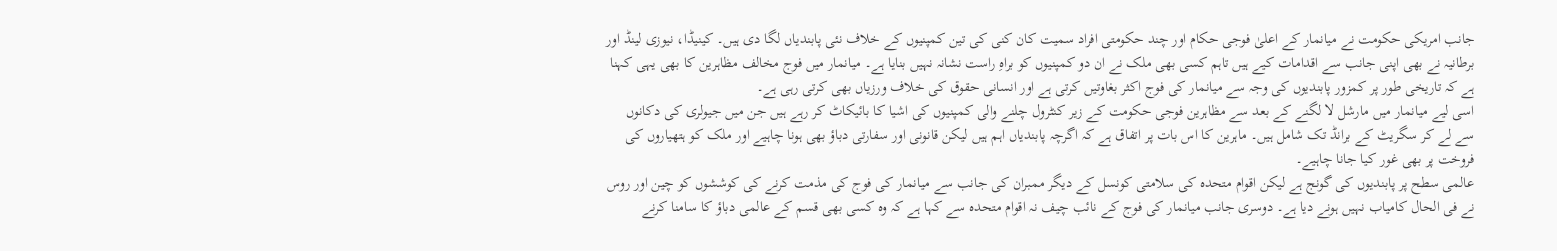جانب امریکی حکومت نے میانمار کے اعلیٰ فوجی حکام اور چند حکومتی افراد سمیت کان کنی کی تین کمپنیوں کے خلاف نئی پابندیاں لگا دی ہیں۔ کینیڈا، نیوزی لینڈ اور برطانیہ نے بھی اپنی جانب سے اقدامات کیے ہیں تاہم کسی بھی ملک نے ان دو کمپنیوں کو براہِ راست نشانہ نہیں بنایا ہے۔ میانمار میں فوج مخالف مظاہرین کا بھی یہی کہنا ہے کہ تاریخی طور پر کمزور پابندیوں کی وجہ سے میانمار کی فوج اکثر بغاوتیں کرتی ہے اور انسانی حقوق کی خلاف ورزیاں بھی کرتی رہی ہے۔
اسی لیے میانمار میں مارشل لا لگنے کے بعد سے مظاہرین فوجی حکومت کے زیر کنٹرول چلنے والی کمپنیوں کی اشیا کا بائیکاٹ کر رہے ہیں جن میں جیولری کی دکانوں سے لے کر سگریٹ کے برانڈ تک شامل ہیں۔ ماہرین کا اس بات پر اتفاق ہے کہ اگرچہ پابندیاں اہم ہیں لیکن قانونی اور سفارتی دباؤ بھی ہونا چاہیے اور ملک کو ہتھیاروں کی فروخت پر بھی غور کیا جانا چاہیے۔
عالمی سطح پر پابندیوں کی گونج ہے لیکن اقوام متحدہ کی سلامتی کونسل کے دیگر ممبران کی جانب سے میانمار کی فوج کی مذمت کرنے کی کوششوں کو چین اور روس نے فی الحال کامیاب نہیں ہونے دیا ہے۔ دوسری جانب میانمار کی فوج کے نائب چیف نہ اقوام متحدہ سے کہا ہے کہ وہ کسی بھی قسم کے عالمی دباؤ کا سامنا کرنے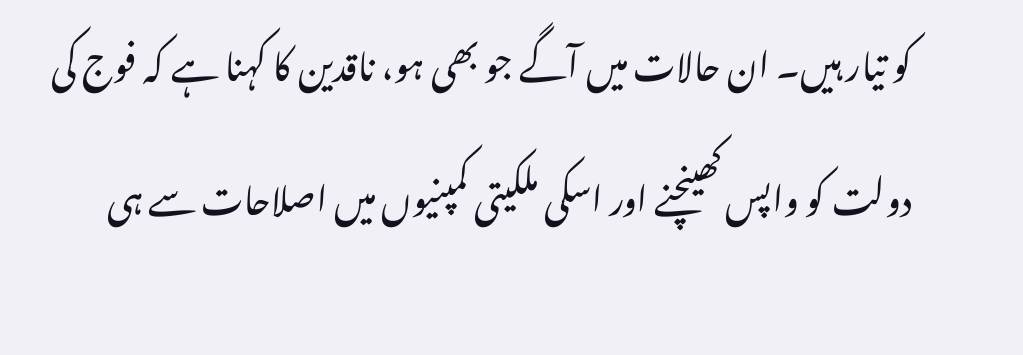کو تیار ہیں۔ ان حالات میں آگے جو بھی ہو، ناقدین کا کہنا ہے کہ فوج کی دولت کو واپس کھینچنے اور اسکی ملکیتی کمپنیوں میں اصلاحات سے ہی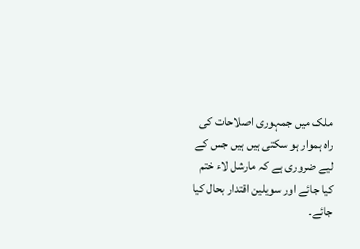ملک میں جمہوری اصلاحات کی راہ ہموار ہو سکتی ہیں ہیں جس کے لیے ضروری ہے کہ مارشل لاء ختم کیا جائے اور سویلین اقتدار بحال کیا جائے۔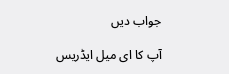جواب دیں

آپ کا ای میل ایڈریس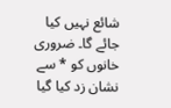شائع نہیں کیا جائے گا۔ ضروری خانوں کو * سے نشان زد کیا گیا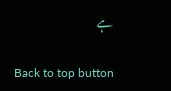ہے

Back to top button